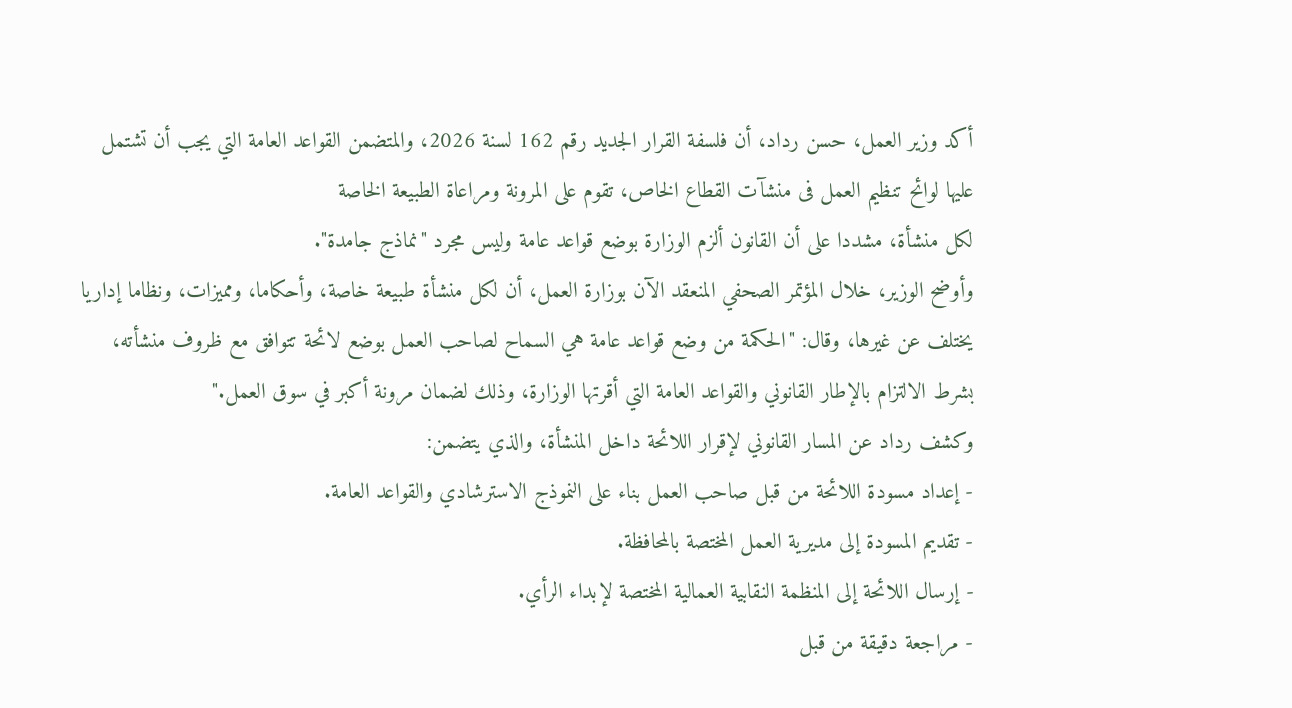أكد وزير العمل، حسن رداد، أن فلسفة القرار الجديد رقم 162 لسنة 2026، والمتضمن القواعد العامة التي يجب أن تشتمل عليها لوائح تنظيم العمل فى منشآت القطاع الخاص، تقوم على المرونة ومراعاة الطبيعة الخاصة
لكل منشأة، مشددا على أن القانون ألزم الوزارة بوضع قواعد عامة وليس مجرد "نماذج جامدة".
وأوضح الوزير، خلال المؤتمر الصحفي المنعقد الآن بوزارة العمل، أن لكل منشأة طبيعة خاصة، وأحكاما، ومميزات، ونظاما إداريا يختلف عن غيرها، وقال: "الحكمة من وضع قواعد عامة هي السماح لصاحب العمل بوضع لائحة تتوافق مع ظروف منشأته، بشرط الالتزام بالإطار القانوني والقواعد العامة التي أقرتها الوزارة، وذلك لضمان مرونة أكبر في سوق العمل."
وكشف رداد عن المسار القانوني لإقرار اللائحة داخل المنشأة، والذي يتضمن:
- إعداد مسودة اللائحة من قبل صاحب العمل بناء على النموذج الاسترشادي والقواعد العامة.
- تقديم المسودة إلى مديرية العمل المختصة بالمحافظة.
- إرسال اللائحة إلى المنظمة النقابية العمالية المختصة لإبداء الرأي.
- مراجعة دقيقة من قبل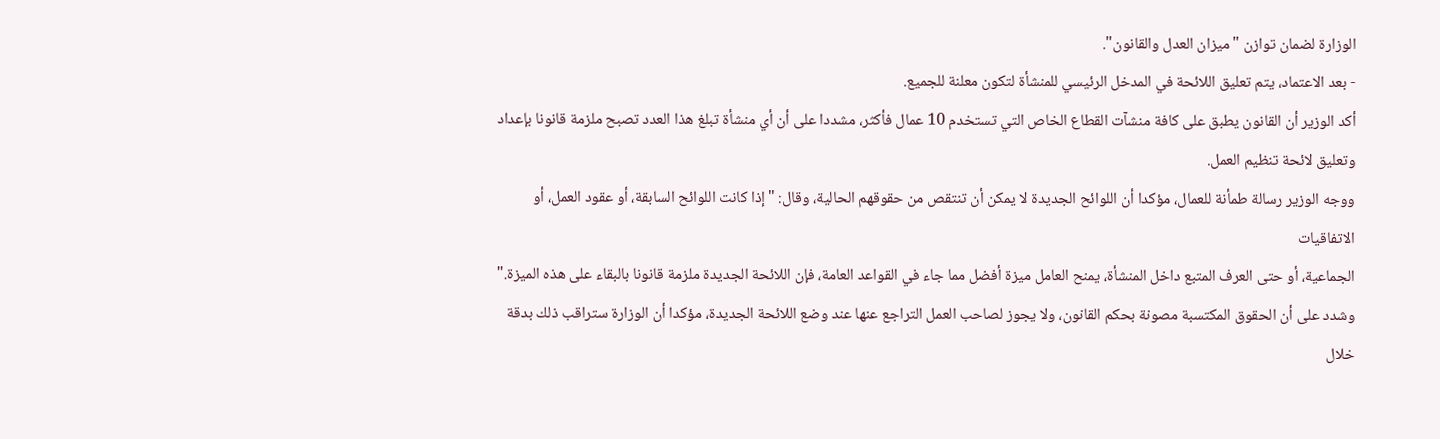الوزارة لضمان توازن "ميزان العدل والقانون".
- بعد الاعتماد، يتم تعليق اللائحة في المدخل الرئيسي للمنشأة لتكون معلنة للجميع.
أكد الوزير أن القانون يطبق على كافة منشآت القطاع الخاص التي تستخدم 10 عمال فأكثر، مشددا على أن أي منشأة تبلغ هذا العدد تصبح ملزمة قانونا بإعداد وتعليق لائحة تنظيم العمل.
ووجه الوزير رسالة طمأنة للعمال، مؤكدا أن اللوائح الجديدة لا يمكن أن تنتقص من حقوقهم الحالية، وقال: "إذا كانت اللوائح السابقة، أو عقود العمل، أو الاتفاقيات
الجماعية، أو حتى العرف المتبع داخل المنشأة، يمنح العامل ميزة أفضل مما جاء في القواعد العامة، فإن اللائحة الجديدة ملزمة قانونا بالبقاء على هذه الميزة."
وشدد على أن الحقوق المكتسبة مصونة بحكم القانون، ولا يجوز لصاحب العمل التراجع عنها عند وضع اللائحة الجديدة، مؤكدا أن الوزارة ستراقب ذلك بدقة خلال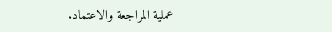عملية المراجعة والاعتماد.